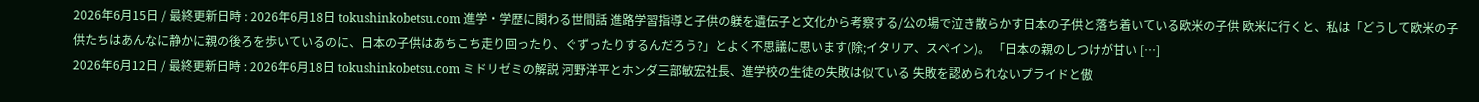2026年6月15日 / 最終更新日時 : 2026年6月18日 tokushinkobetsu.com 進学・学歴に関わる世間話 進路学習指導と子供の躾を遺伝子と文化から考察する/公の場で泣き散らかす日本の子供と落ち着いている欧米の子供 欧米に行くと、私は「どうして欧米の子供たちはあんなに静かに親の後ろを歩いているのに、日本の子供はあちこち走り回ったり、ぐずったりするんだろう?」とよく不思議に思います(除;イタリア、スペイン)。 「日本の親のしつけが甘い […]
2026年6月12日 / 最終更新日時 : 2026年6月18日 tokushinkobetsu.com ミドリゼミの解説 河野洋平とホンダ三部敏宏社長、進学校の生徒の失敗は似ている 失敗を認められないプライドと傲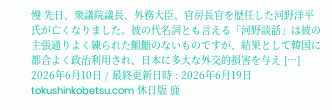慢 先日、衆議院議長、外務大臣、官房長官を歴任した河野洋平氏が亡くなりました。彼の代名詞とも言える「河野談話」は彼の主張通りよく練られた齟齬のないものですが、結果として韓国に都合よく政治利用され、日本に多大な外交的損害を与え […]
2026年6月10日 / 最終更新日時 : 2026年6月19日 tokushinkobetsu.com 休日版 鹿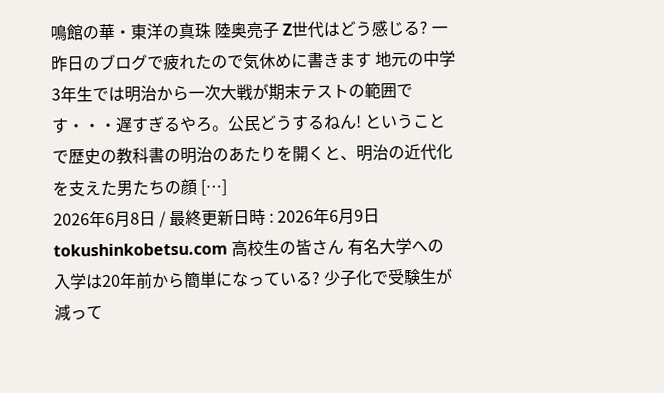鳴館の華・東洋の真珠 陸奥亮子 Z世代はどう感じる? 一昨日のブログで疲れたので気休めに書きます 地元の中学3年生では明治から一次大戦が期末テストの範囲です・・・遅すぎるやろ。公民どうするねん! ということで歴史の教科書の明治のあたりを開くと、明治の近代化を支えた男たちの顔 […]
2026年6月8日 / 最終更新日時 : 2026年6月9日 tokushinkobetsu.com 高校生の皆さん 有名大学への入学は20年前から簡単になっている? 少子化で受験生が減って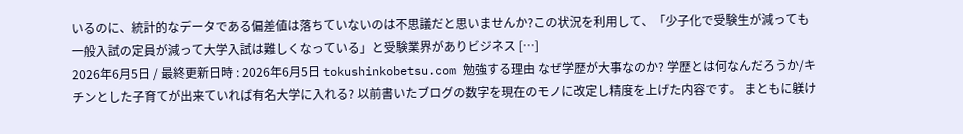いるのに、統計的なデータである偏差値は落ちていないのは不思議だと思いませんか?この状況を利用して、「少子化で受験生が減っても一般入試の定員が減って大学入試は難しくなっている」と受験業界がありビジネス […]
2026年6月5日 / 最終更新日時 : 2026年6月5日 tokushinkobetsu.com 勉強する理由 なぜ学歴が大事なのか? 学歴とは何なんだろうか/キチンとした子育てが出来ていれば有名大学に入れる? 以前書いたブログの数字を現在のモノに改定し精度を上げた内容です。 まともに躾け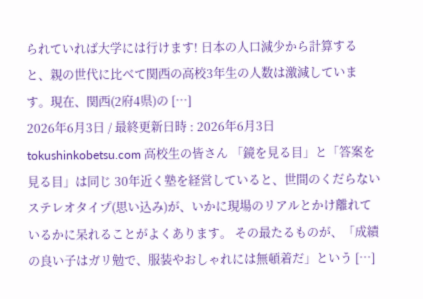られていれば大学には行けます! 日本の人口減少から計算すると、親の世代に比べて関西の高校3年生の人数は激減しています。現在、関西(2府4県)の […]
2026年6月3日 / 最終更新日時 : 2026年6月3日 tokushinkobetsu.com 高校生の皆さん 「鏡を見る目」と「答案を見る目」は同じ 30年近く塾を経営していると、世間のくだらないステレオタイプ(思い込み)が、いかに現場のリアルとかけ離れているかに呆れることがよくあります。 その最たるものが、「成績の良い子はガリ勉で、服装やおしゃれには無頓着だ」という […]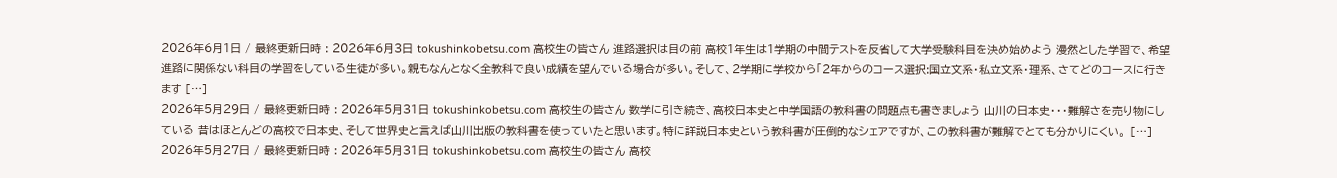2026年6月1日 / 最終更新日時 : 2026年6月3日 tokushinkobetsu.com 高校生の皆さん 進路選択は目の前 高校1年生は1学期の中間テストを反省して大学受験科目を決め始めよう 漫然とした学習で、希望進路に関係ない科目の学習をしている生徒が多い。親もなんとなく全教科で良い成績を望んでいる場合が多い。そして、2学期に学校から「2年からのコース選択:国立文系・私立文系・理系、さてどのコースに行きます […]
2026年5月29日 / 最終更新日時 : 2026年5月31日 tokushinkobetsu.com 高校生の皆さん 数学に引き続き、高校日本史と中学国語の教科書の問題点も書きましょう 山川の日本史・・・難解さを売り物にしている 昔はほとんどの高校で日本史、そして世界史と言えば山川出版の教科書を使っていたと思います。特に詳説日本史という教科書が圧倒的なシェアですが、この教科書が難解でとても分かりにくい。 […]
2026年5月27日 / 最終更新日時 : 2026年5月31日 tokushinkobetsu.com 高校生の皆さん 高校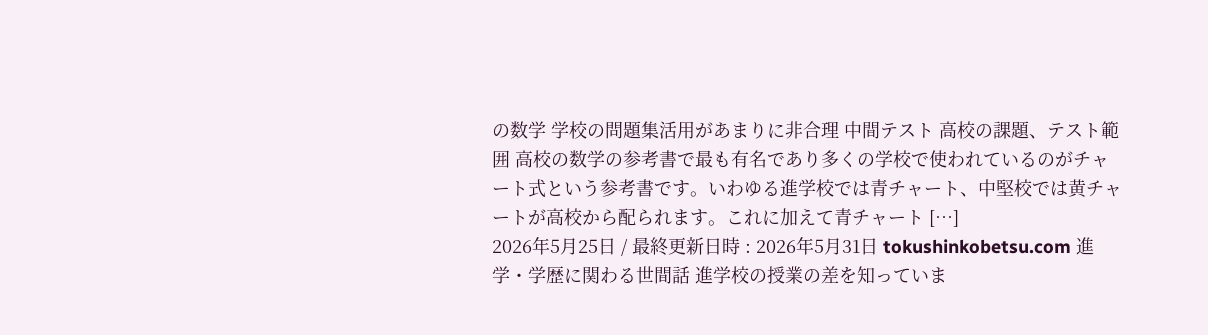の数学 学校の問題集活用があまりに非合理 中間テスト 高校の課題、テスト範囲 高校の数学の参考書で最も有名であり多くの学校で使われているのがチャート式という参考書です。いわゆる進学校では青チャート、中堅校では黄チャートが高校から配られます。これに加えて青チャート […]
2026年5月25日 / 最終更新日時 : 2026年5月31日 tokushinkobetsu.com 進学・学歴に関わる世間話 進学校の授業の差を知っていま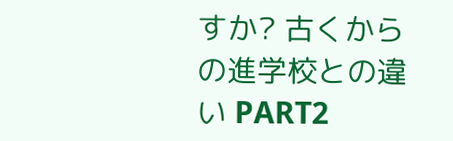すか? 古くからの進学校との違い PART2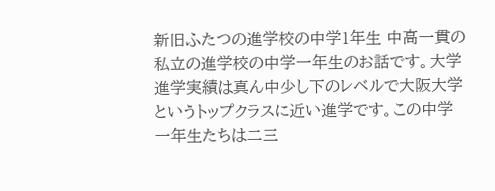新旧ふたつの進学校の中学1年生 中高一貫の私立の進学校の中学一年生のお話です。大学進学実績は真ん中少し下のレベルで大阪大学というトップクラスに近い進学です。この中学一年生たちは二三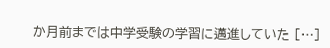か月前までは中学受験の学習に邁進していた […]